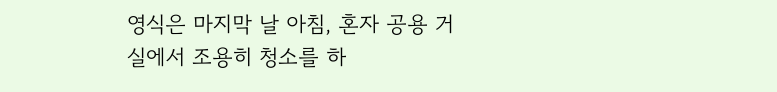영식은 마지막 날 아침, 혼자 공용 거실에서 조용히 청소를 하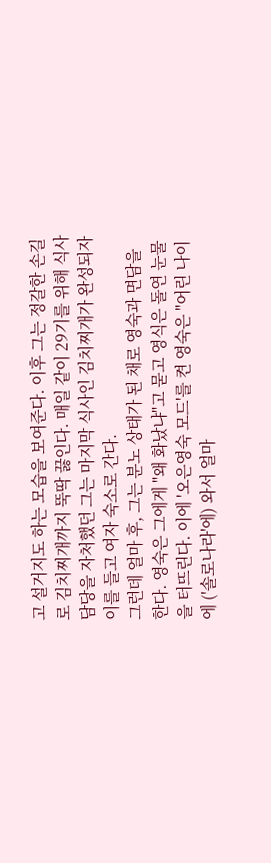고 설거지도 하는 모습을 보여준다. 이후 그는 정갈한 손길로 김치찌개까지 뚝딱 끓인다. 매일 같이 29기를 위해 식사 담당을 자처했던 그는 마지막 식사인 김치찌개가 완성되자 이를 들고 여자 숙소로 간다.
그런데 얼마 후, 그는 분노 상태가 된 채로 영숙과 면담을 한다. 영숙은 그에게 "왜 화났냐"고 묻고 영식은 돌연 눈물을 터뜨린다. 이에 '오은영숙 모드'를 켠 영숙은 "어린 나이에 ('솔로나라'에) 와서 얼마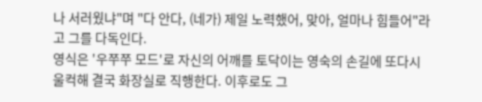나 서러웠냐"며 "다 안다, (네가) 제일 노력했어, 맞아, 얼마나 힘들어"라고 그를 다독인다.
영식은 '우쭈쭈 모드'로 자신의 어깨를 토닥이는 영숙의 손길에 또다시 울컥해 결국 화장실로 직행한다. 이후로도 그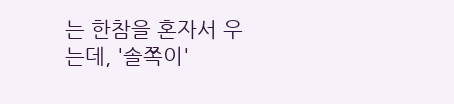는 한참을 혼자서 우는데, '솔쪽이'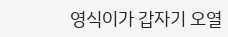영식이가 갑자기 오열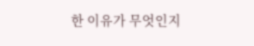한 이유가 무엇인지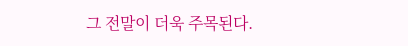그 전말이 더욱 주목된다.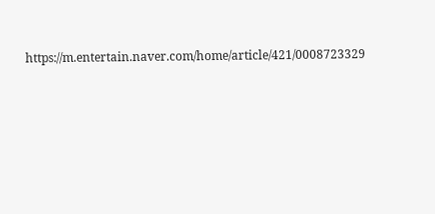https://m.entertain.naver.com/home/article/421/0008723329